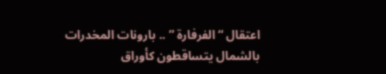اعتقال “الفرفارة ” .. بارونات المخدرات بالشمال يتساقطون كأوراق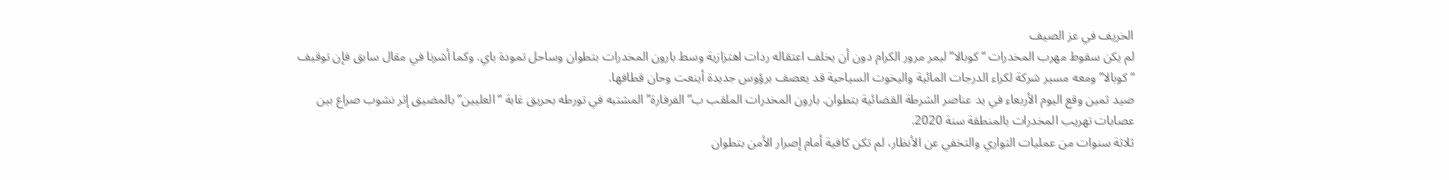الخريف في عز الصيف
لم يكن سقوط مهرب المخدرات “كوبالا” ليمر مرور الكرام دون أن يخلف اعتقاله ردات اهتزازية وسط بارون المخدرات بتطوان وساحل تمودة باي. وكما أشرنا في مقال سابق فإن توقيف “كوبالا” ومعه مسير شركة لكراء الدرجات المائية واليخوت السياحية قد يعصف برؤوس جديدة أينعت وحان قطافها.
صيد ثمين وقع اليوم الأربعاء في يد عناصر الشرطة القضائية بتطوان. بارون المخدرات الملقب ب” الفرفارة” المشتبه في تورطه بحريق غابة “العليين” بالمضيق إثر نشوب صراع بين عصابات تهريب المخدرات بالمنطقة سنة 2020.
ثلاثة سنوات من عمليات التواري والتخفي عن الأنظار، لم تكن كافية أمام إصرار الأمن بتطوان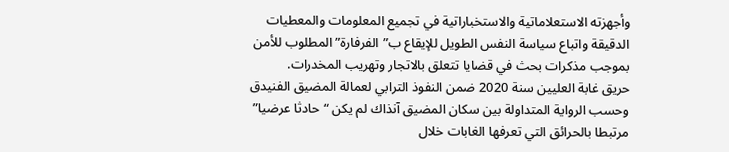وأجهزته الاستعلاماتية والاستخباراتية في تجميع المعلومات والمعطيات الدقيقة واتباع سياسة النفس الطويل للإيقاع ب”الفرفارة” المطلوب للأمن بموجب مذكرات بحث في قضايا تتعلق بالاتجار وتهريب المخدرات.
حريق غابة العليين سنة 2020 ضمن النفوذ الترابي لعمالة المضيق الفنيدق وحسب الرواية المتداولة بين سكان المضيق آنذاك لم يكن “حادثا عرضيا” مرتبطا بالحرائق التي تعرفها الغابات خلال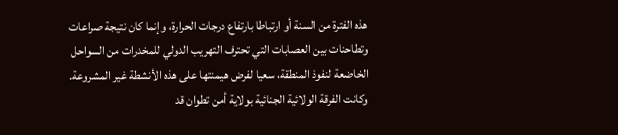هذه الفترة من السنة أو ارتباطا بارتفاع درجات الحرارة، وإنما كان نتيجة صراعات وتطاحنات بين العصابات التي تحترف التهريب الدولي للمخدرات من السواحل الخاضعة لنفوذ المنطقة، سعيا لفرض هيمنتها على هذه الأنشطة غير المشروعة.
وكانت الفرقة الولائية الجنائية بولاية أمن تطوان قد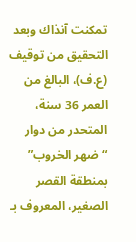تمكنت آنذاك وبعد التحقيق من توقيف (ع.ف)، البالغ من العمر 36 سنة، المتحدر من دوار “ضهر الخروب” بمنطقة القصر الصغير، المعروف بـ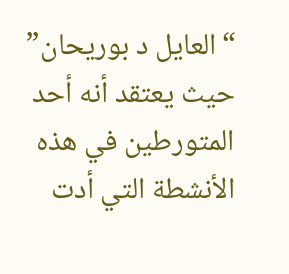“العايل د بوريحان” حيث يعتقد أنه أحد المتورطين في هذه الأنشطة التي أدت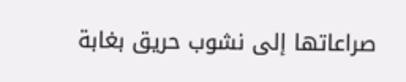صراعاتها إلى نشوب حريق بغابة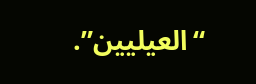“العيليين”.